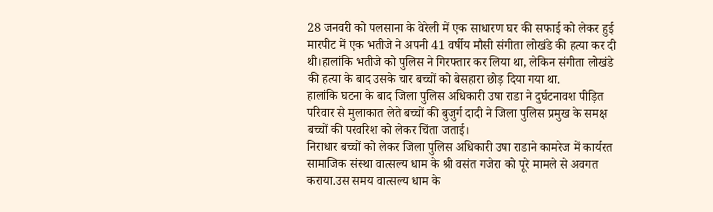28 जनवरी को पलसाना के वेरेली में एक साधारण घर की सफाई को लेकर हुई मारपीट में एक भतीजे ने अपनी 41 वर्षीय मौसी संगीता लोखंडे की हत्या कर दी थी।हालांकि भतीजे को पुलिस ने गिरफ्तार कर लिया था, लेकिन संगीता लोखंडे की हत्या के बाद उसके चार बच्चों को बेसहारा छोड़ दिया गया था.
हालांकि घटना के बाद जिला पुलिस अधिकारी उषा राडा ने दुर्घटनावश पीड़ित परिवार से मुलाकात लेते बच्चों की बुजुर्ग दादी ने जिला पुलिस प्रमुख के समक्ष बच्चों की परवरिश को लेकर चिंता जताई।
निराधार बच्चों को लेकर जिला पुलिस अधिकारी उषा राडाने कामरेज में कार्यरत सामाजिक संस्था वात्सल्य धाम के श्री वसंत गजेरा को पूरे मामले से अवगत कराया.उस समय वात्सल्य धाम के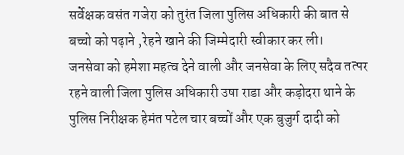सर्वेक्षक वसंत गजेरा को तुरंत जिला पुलिस अधिकारी की बात से बच्चो को पढ़ाने ,रेहने खाने की जिम्मेदारी स्वीकार कर ली।
जनसेवा को हमेशा महत्व देने वाली और जनसेवा के लिए सदैव तत्पर रहने वाली जिला पुलिस अधिकारी उषा राडा और कड़ोदरा थाने के पुलिस निरीक्षक हेमंत पटेल चार बच्चों और एक बुजुर्ग दादी को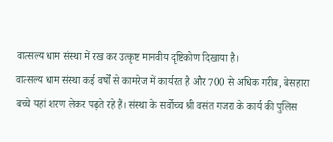वात्सल्य धाम संस्था में रख कर उत्कृष्ट मानवीय दृष्टिकोण दिखाया है।
वात्सल्य धाम संस्था कई वर्षों से कामरेज में कार्यरत है और 700 से अधिक गरीब, बेसहारा बच्चे यहां शरण लेकर पढ़ते रहे हैं। संस्था के सर्वोच्च श्री वसंत गजरा के कार्य की पुलिस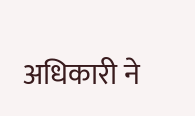अधिकारी ने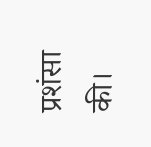प्रशंसा की।